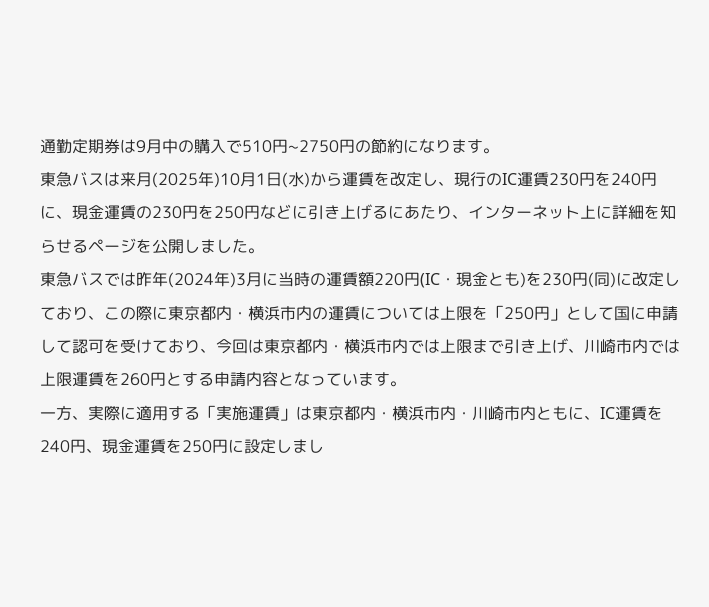通勤定期券は9月中の購入で510円~2750円の節約になります。
東急バスは来月(2025年)10月1日(水)から運賃を改定し、現行のIC運賃230円を240円に、現金運賃の230円を250円などに引き上げるにあたり、インターネット上に詳細を知らせるページを公開しました。
東急バスでは昨年(2024年)3月に当時の運賃額220円(IC・現金とも)を230円(同)に改定しており、この際に東京都内・横浜市内の運賃については上限を「250円」として国に申請して認可を受けており、今回は東京都内・横浜市内では上限まで引き上げ、川崎市内では上限運賃を260円とする申請内容となっています。
一方、実際に適用する「実施運賃」は東京都内・横浜市内・川崎市内ともに、IC運賃を240円、現金運賃を250円に設定しまし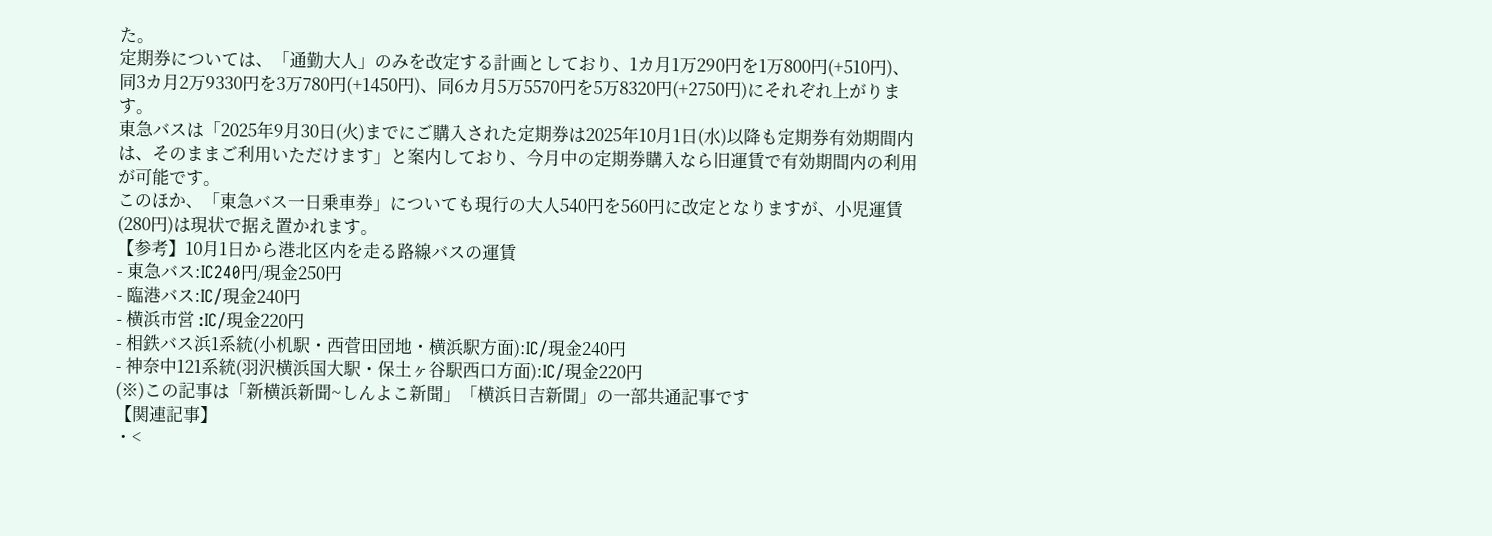た。
定期券については、「通勤大人」のみを改定する計画としており、1カ月1万290円を1万800円(+510円)、同3カ月2万9330円を3万780円(+1450円)、同6カ月5万5570円を5万8320円(+2750円)にそれぞれ上がります。
東急バスは「2025年9月30日(火)までにご購入された定期券は2025年10月1日(水)以降も定期券有効期間内は、そのままご利用いただけます」と案内しており、今月中の定期券購入なら旧運賃で有効期間内の利用が可能です。
このほか、「東急バス一日乗車券」についても現行の大人540円を560円に改定となりますが、小児運賃(280円)は現状で据え置かれます。
【参考】10月1日から港北区内を走る路線バスの運賃
- 東急バス:IC240円/現金250円
- 臨港バス:IC/現金240円
- 横浜市営 :IC/現金220円
- 相鉄バス浜1系統(小机駅・西菅田団地・横浜駅方面):IC/現金240円
- 神奈中121系統(羽沢横浜国大駅・保土ヶ谷駅西口方面):IC/現金220円
(※)この記事は「新横浜新聞~しんよこ新聞」「横浜日吉新聞」の一部共通記事です
【関連記事】
・<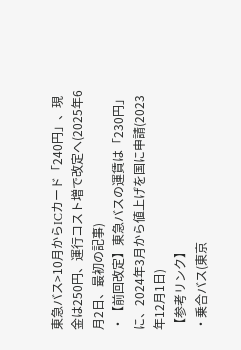東急バス>10月からICカード「240円」、現金は250円、運行コスト増で改定へ(2025年6月2日、最初の記事)
・【前回改定】東急バスの運賃は「230円」に、2024年3月から値上げを国に申請(2023年12月1日)
【参考リンク】
・乗合バス(東京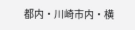都内・川崎市内・横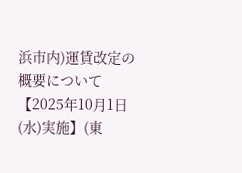浜市内)運賃改定の概要について 【2025年10月1日(水)実施】(東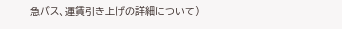急バス、運賃引き上げの詳細について)